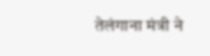तेलंगाना मंत्री ने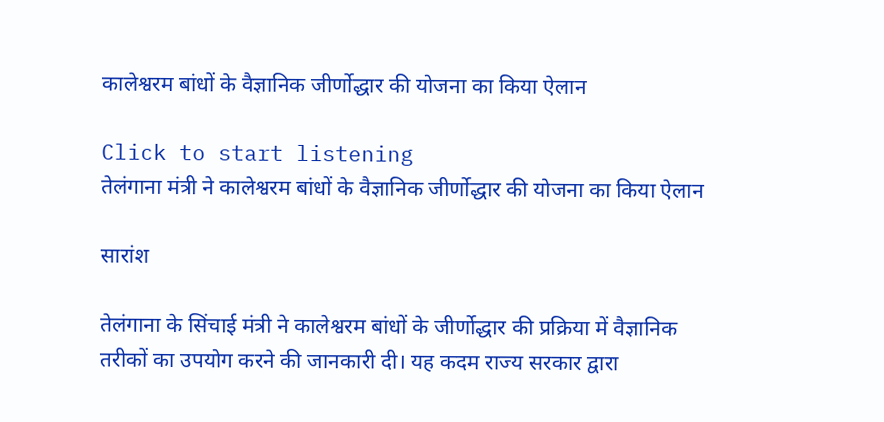कालेश्वरम बांधों के वैज्ञानिक जीर्णोद्धार की योजना का किया ऐलान

Click to start listening
तेलंगाना मंत्री ने कालेश्वरम बांधों के वैज्ञानिक जीर्णोद्धार की योजना का किया ऐलान

सारांश

तेलंगाना के सिंचाई मंत्री ने कालेश्वरम बांधों के जीर्णोद्धार की प्रक्रिया में वैज्ञानिक तरीकों का उपयोग करने की जानकारी दी। यह कदम राज्य सरकार द्वारा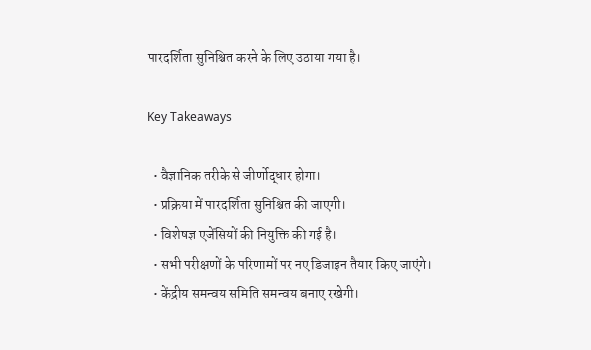पारदर्शिता सुनिश्चित करने के लिए उठाया गया है।

Key Takeaways

  • वैज्ञानिक तरीके से जीर्णोद्धार होगा।
  • प्रक्रिया में पारदर्शिता सुनिश्चित की जाएगी।
  • विशेषज्ञ एजेंसियों की नियुक्ति की गई है।
  • सभी परीक्षणों के परिणामों पर नए डिजाइन तैयार किए जाएंगे।
  • केंद्रीय समन्वय समिति समन्वय बनाए रखेगी।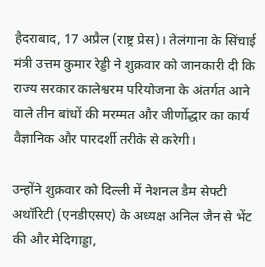हैदराबाद, 17 अप्रैल (राष्ट्र प्रेस)। तेलंगाना के सिंचाई मंत्री उत्तम कुमार रेड्डी ने शुक्रवार को जानकारी दी कि राज्य सरकार कालेश्वरम परियोजना के अंतर्गत आने वाले तीन बांधों की मरम्मत और जीर्णोद्धार का कार्य वैज्ञानिक और पारदर्शी तरीके से करेगी।

उन्होंने शुक्रवार को दिल्ली में नेशनल डैम सेफ्टी अथॉरिटी (एनडीएसए) के अध्यक्ष अनिल जैन से भेंट की और मेदिगाड्डा,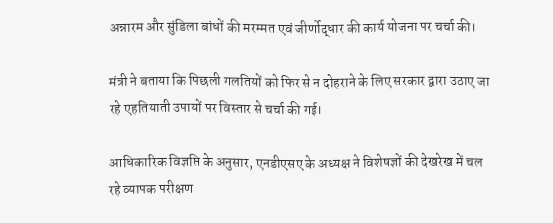अन्नारम और सुंडिला बांधों की मरम्मत एवं जीर्णोद्धार की कार्य योजना पर चर्चा की।

मंत्री ने बताया कि पिछली गलतियों को फिर से न दोहराने के लिए सरकार द्वारा उठाए जा रहे एहतियाती उपायों पर विस्तार से चर्चा की गई।

आधिकारिक विज्ञप्ति के अनुसार, एनडीएसए के अध्यक्ष ने विशेषज्ञों की देखरेख में चल रहे व्यापक परीक्षण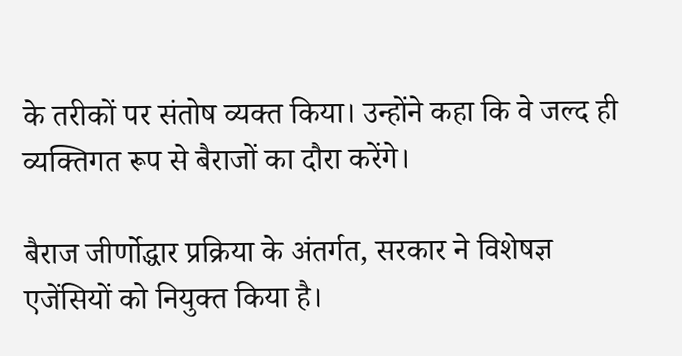के तरीकों पर संतोष व्यक्त किया। उन्होंने कहा कि वे जल्द ही व्यक्तिगत रूप से बैराजों का दौरा करेंगे।

बैराज जीर्णोद्धार प्रक्रिया के अंतर्गत, सरकार ने विशेषज्ञ एजेंसियों को नियुक्त किया है।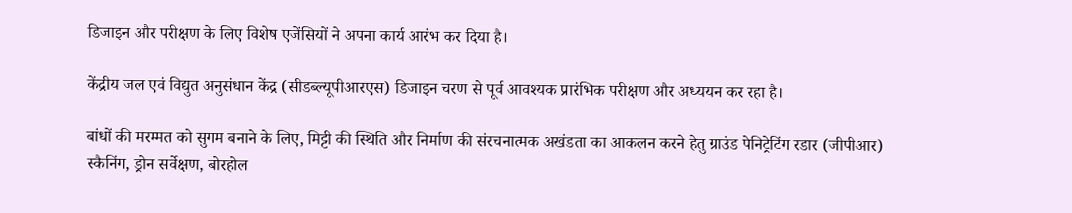डिजाइन और परीक्षण के लिए विशेष एजेंसियों ने अपना कार्य आरंभ कर दिया है।

केंद्रीय जल एवं विद्युत अनुसंधान केंद्र (सीडब्ल्यूपीआरएस) डिजाइन चरण से पूर्व आवश्यक प्रारंभिक परीक्षण और अध्ययन कर रहा है।

बांधों की मरम्मत को सुगम बनाने के लिए, मिट्टी की स्थिति और निर्माण की संरचनात्मक अखंडता का आकलन करने हेतु ग्राउंड पेनिट्रेटिंग रडार (जीपीआर) स्कैनिंग, ड्रोन सर्वेक्षण, बोरहोल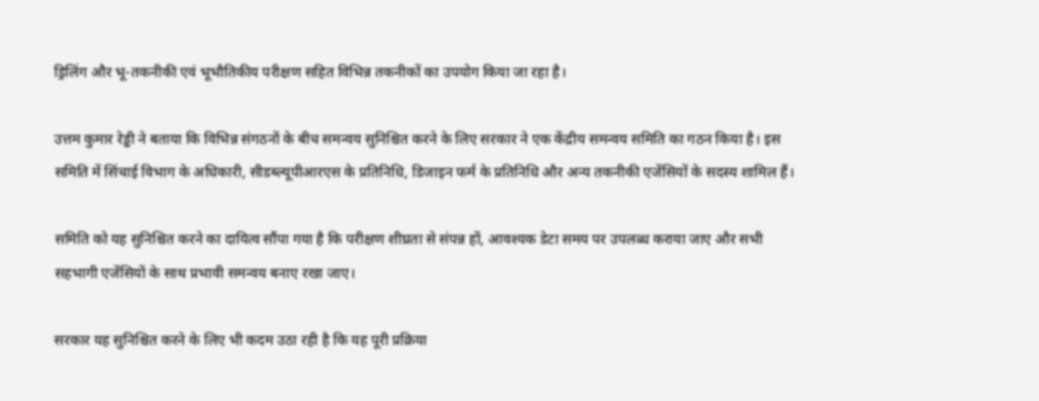ड्रिलिंग और भू-तकनीकी एवं भूभौतिकीय परीक्षण सहित विभिन्न तकनीकों का उपयोग किया जा रहा है।

उत्तम कुमार रेड्डी ने बताया कि विभिन्न संगठनों के बीच समन्वय सुनिश्चित करने के लिए सरकार ने एक केंद्रीय समन्वय समिति का गठन किया है। इस समिति में सिंचाई विभाग के अधिकारी, सीडब्ल्यूपीआरएस के प्रतिनिधि, डिजाइन फर्म के प्रतिनिधि और अन्य तकनीकी एजेंसियों के सदस्य शामिल हैं।

समिति को यह सुनिश्चित करने का दायित्व सौंपा गया है कि परीक्षण शीघ्रता से संपन्न हों, आवश्यक डेटा समय पर उपलब्ध कराया जाए और सभी सहभागी एजेंसियों के साथ प्रभावी समन्वय बनाए रखा जाए।

सरकार यह सुनिश्चित करने के लिए भी कदम उठा रही है कि यह पूरी प्रक्रिया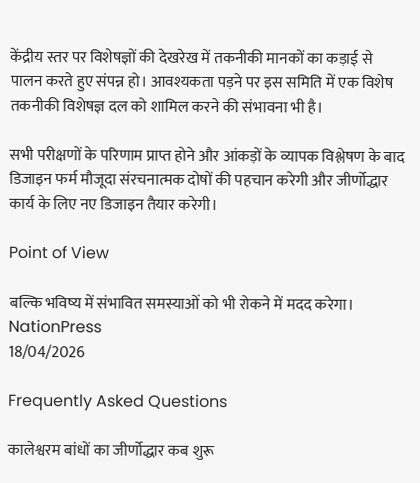केंद्रीय स्तर पर विशेषज्ञों की देखरेख में तकनीकी मानकों का कड़ाई से पालन करते हुए संपन्न हो। आवश्यकता पड़ने पर इस समिति में एक विशेष तकनीकी विशेषज्ञ दल को शामिल करने की संभावना भी है।

सभी परीक्षणों के परिणाम प्राप्त होने और आंकड़ों के व्यापक विश्लेषण के बाद डिजाइन फर्म मौजूदा संरचनात्मक दोषों की पहचान करेगी और जीर्णोद्धार कार्य के लिए नए डिजाइन तैयार करेगी।

Point of View

बल्कि भविष्य में संभावित समस्याओं को भी रोकने में मदद करेगा।
NationPress
18/04/2026

Frequently Asked Questions

कालेश्वरम बांधों का जीर्णोद्धार कब शुरू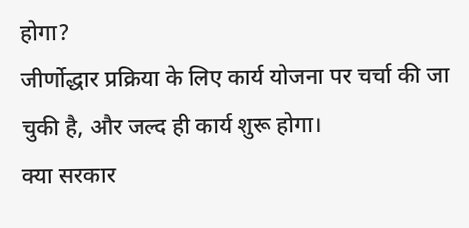होगा?
जीर्णोद्धार प्रक्रिया के लिए कार्य योजना पर चर्चा की जा चुकी है, और जल्द ही कार्य शुरू होगा।
क्या सरकार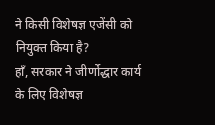ने किसी विशेषज्ञ एजेंसी को नियुक्त किया है?
हाँ, सरकार ने जीर्णोद्धार कार्य के लिए विशेषज्ञ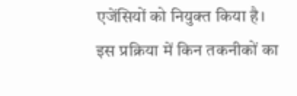एजेंसियों को नियुक्त किया है।
इस प्रक्रिया में किन तकनीकों का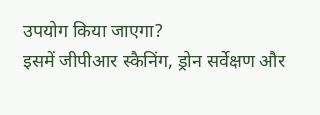उपयोग किया जाएगा?
इसमें जीपीआर स्कैनिंग, ड्रोन सर्वेक्षण और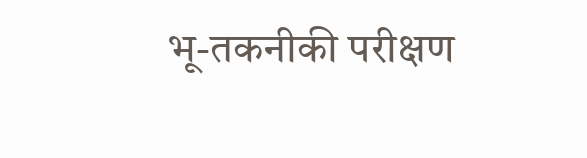भू-तकनीकी परीक्षण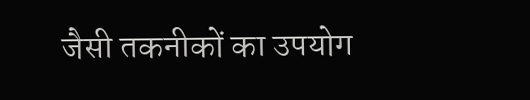जैसी तकनीकों का उपयोग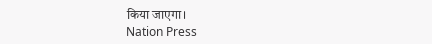किया जाएगा।
Nation Press